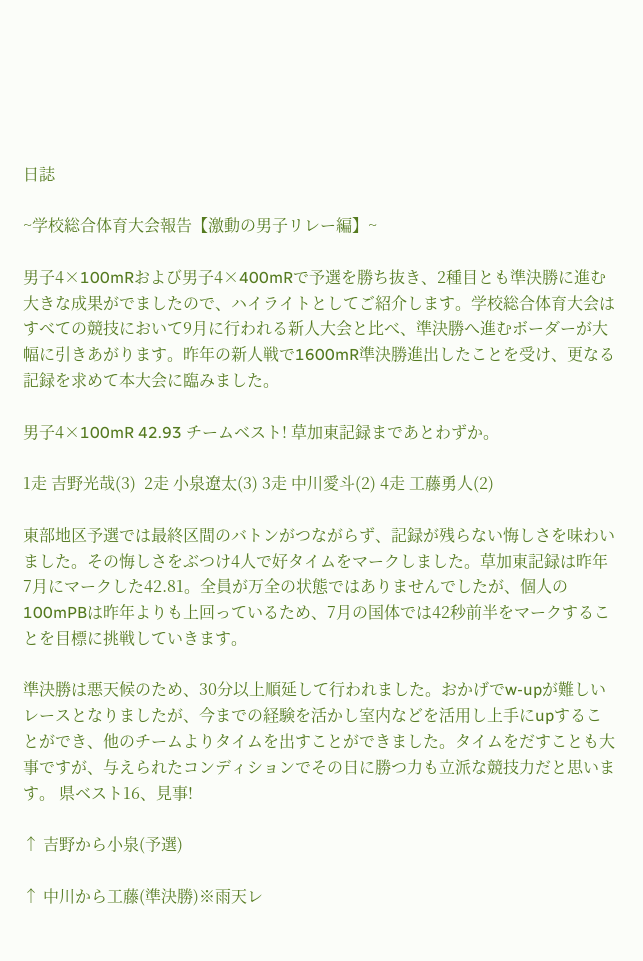日誌

~学校総合体育大会報告【激動の男子リレー編】~

男子4×100mRおよび男子4×400mRで予選を勝ち抜き、2種目とも準決勝に進む大きな成果がでましたので、ハイライトとしてご紹介します。学校総合体育大会はすべての競技において9月に行われる新人大会と比べ、準決勝へ進むボーダーが大幅に引きあがります。昨年の新人戦で1600mR準決勝進出したことを受け、更なる記録を求めて本大会に臨みました。

男子4×100mR 42.93 チームベスト! 草加東記録まであとわずか。

1走 吉野光哉(3)  2走 小泉遼太(3) 3走 中川愛斗(2) 4走 工藤勇人(2)

東部地区予選では最終区間のバトンがつながらず、記録が残らない悔しさを味わいました。その悔しさをぶつけ4人で好タイムをマークしました。草加東記録は昨年7月にマークした42.81。全員が万全の状態ではありませんでしたが、個人の100mPBは昨年よりも上回っているため、7月の国体では42秒前半をマークすることを目標に挑戦していきます。

準決勝は悪天候のため、30分以上順延して行われました。おかげでw-upが難しいレースとなりましたが、今までの経験を活かし室内などを活用し上手にupすることができ、他のチームよりタイムを出すことができました。タイムをだすことも大事ですが、与えられたコンディションでその日に勝つ力も立派な競技力だと思います。 県ベスト16、見事!

↑ 吉野から小泉(予選)

↑ 中川から工藤(準決勝)※雨天レ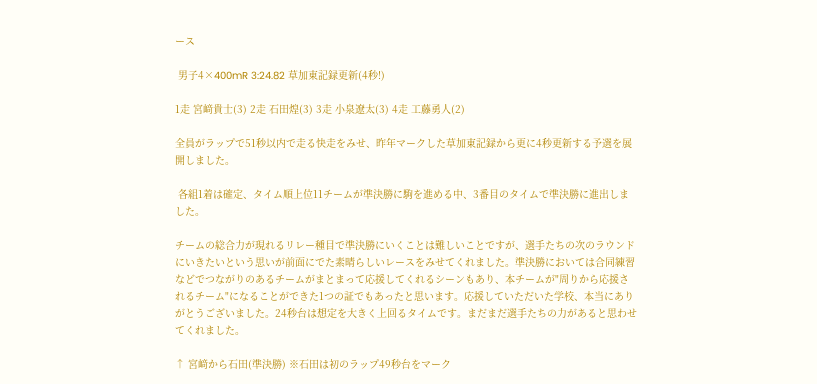ース

 男子4×400mR 3:24.82 草加東記録更新(4秒!)

1走 宮﨑貴士(3) 2走 石田煌(3) 3走 小泉遼太(3) 4走 工藤勇人(2)

全員がラップで51秒以内で走る快走をみせ、昨年マークした草加東記録から更に4秒更新する予選を展開しました。

 各組1着は確定、タイム順上位11チームが準決勝に駒を進める中、3番目のタイムで準決勝に進出しました。

チームの総合力が現れるリレー種目で準決勝にいくことは難しいことですが、選手たちの次のラウンドにいきたいという思いが前面にでた素晴らしいレースをみせてくれました。準決勝においては合同練習などでつながりのあるチームがまとまって応援してくれるシーンもあり、本チームが"周りから応援されるチーム"になることができた1つの証でもあったと思います。応援していただいた学校、本当にありがとうございました。24秒台は想定を大きく上回るタイムです。まだまだ選手たちの力があると思わせてくれました。

↑ 宮﨑から石田(準決勝) ※石田は初のラップ49秒台をマーク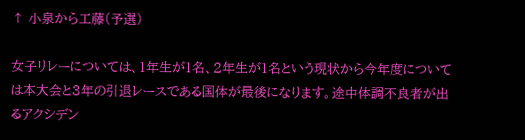↑ 小泉から工藤(予選)

女子リレーについては、1年生が1名、2年生が1名という現状から今年度については本大会と3年の引退レースである国体が最後になります。途中体調不良者が出るアクシデン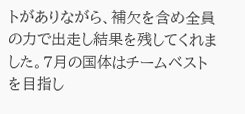トがありながら、補欠を含め全員の力で出走し結果を残してくれました。7月の国体はチームベストを目指し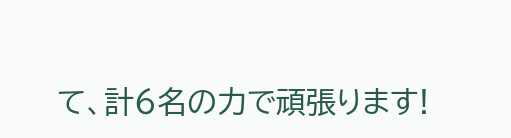て、計6名の力で頑張ります!